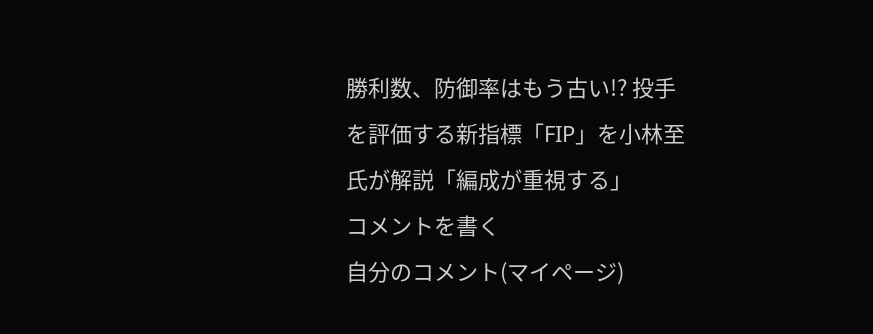勝利数、防御率はもう古い!? 投手を評価する新指標「FIP」を小林至氏が解説「編成が重視する」
コメントを書く
自分のコメント(マイページ)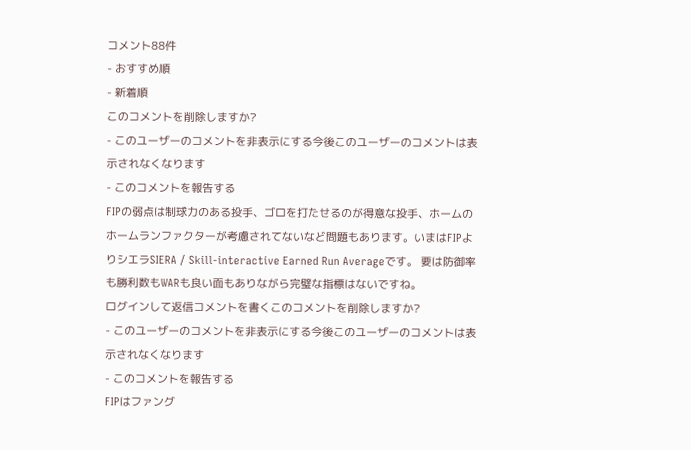コメント88件
- おすすめ順
- 新着順
このコメントを削除しますか?
- このユーザーのコメントを非表示にする今後このユーザーのコメントは表示されなくなります
- このコメントを報告する
FIPの弱点は制球力のある投手、ゴロを打たせるのが得意な投手、ホームのホームランファクターが考慮されてないなど問題もあります。いまはFIPよりシエラSIERA / Skill-interactive Earned Run Averageです。 要は防御率も勝利数もWARも良い面もありながら完璧な指標はないですね。
ログインして返信コメントを書くこのコメントを削除しますか?
- このユーザーのコメントを非表示にする今後このユーザーのコメントは表示されなくなります
- このコメントを報告する
FIPはファング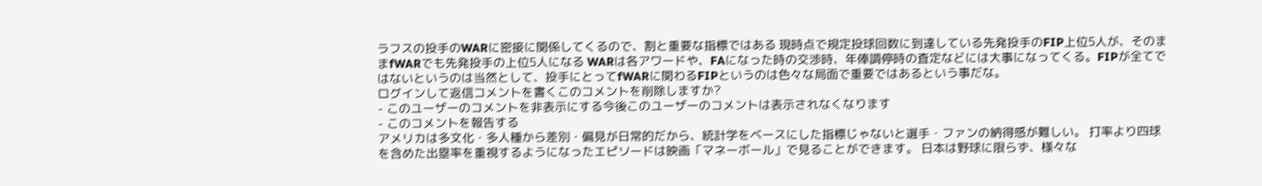ラフスの投手のWARに密接に関係してくるので、割と重要な指標ではある 現時点で規定投球回数に到達している先発投手のFIP上位5人が、そのままfWARでも先発投手の上位5人になる WARは各アワードや、FAになった時の交渉時、年俸調停時の査定などには大事になってくる。FIPが全てではないというのは当然として、投手にとってfWARに関わるFIPというのは色々な局面で重要ではあるという事だな。
ログインして返信コメントを書くこのコメントを削除しますか?
- このユーザーのコメントを非表示にする今後このユーザーのコメントは表示されなくなります
- このコメントを報告する
アメリカは多文化・多人種から差別・偏見が日常的だから、統計学をベースにした指標じゃないと選手・ファンの納得感が難しい。 打率より四球を含めた出塁率を重視するようになったエピソードは映画「マネーボール」で見ることができます。 日本は野球に限らず、様々な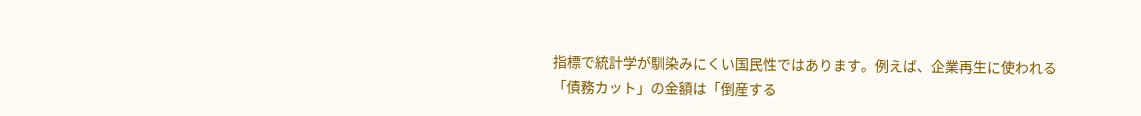指標で統計学が馴染みにくい国民性ではあります。例えば、企業再生に使われる「債務カット」の金額は「倒産する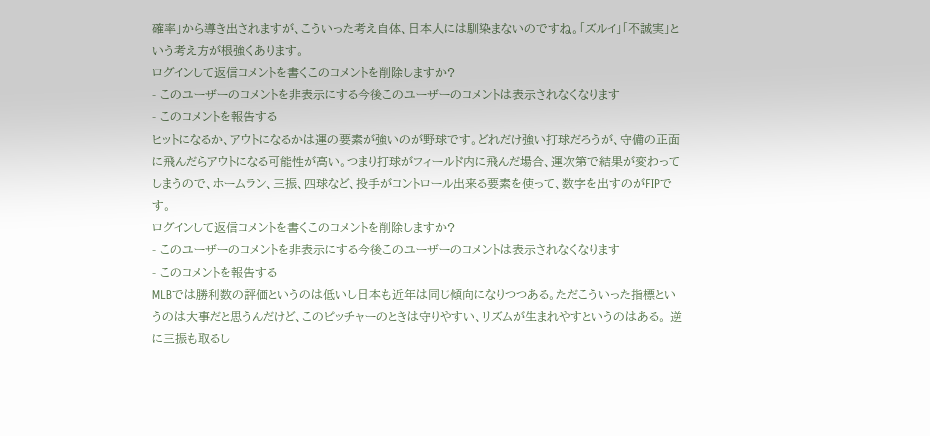確率」から導き出されますが、こういった考え自体、日本人には馴染まないのですね。「ズルイ」「不誠実」という考え方が根強くあります。
ログインして返信コメントを書くこのコメントを削除しますか?
- このユーザーのコメントを非表示にする今後このユーザーのコメントは表示されなくなります
- このコメントを報告する
ヒットになるか、アウトになるかは運の要素が強いのが野球です。どれだけ強い打球だろうが、守備の正面に飛んだらアウトになる可能性が高い。つまり打球がフィールド内に飛んだ場合、運次第で結果が変わってしまうので、ホームラン、三振、四球など、投手がコントロール出来る要素を使って、数字を出すのがFIPです。
ログインして返信コメントを書くこのコメントを削除しますか?
- このユーザーのコメントを非表示にする今後このユーザーのコメントは表示されなくなります
- このコメントを報告する
MLBでは勝利数の評価というのは低いし日本も近年は同じ傾向になりつつある。ただこういった指標というのは大事だと思うんだけど、このピッチャーのときは守りやすい、リズムが生まれやすというのはある。 逆に三振も取るし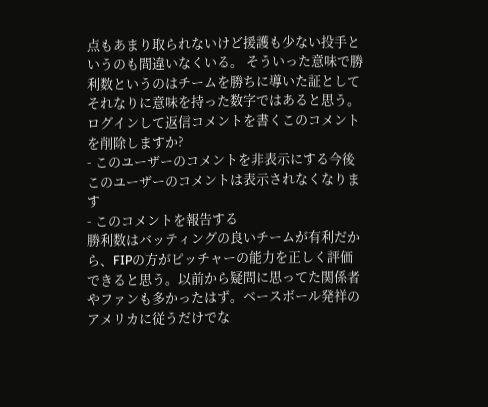点もあまり取られないけど援護も少ない投手というのも間違いなくいる。 そういった意味で勝利数というのはチームを勝ちに導いた証としてそれなりに意味を持った数字ではあると思う。
ログインして返信コメントを書くこのコメントを削除しますか?
- このユーザーのコメントを非表示にする今後このユーザーのコメントは表示されなくなります
- このコメントを報告する
勝利数はバッティングの良いチームが有利だから、FIPの方がピッチャーの能力を正しく評価できると思う。以前から疑問に思ってた関係者やファンも多かったはず。ベースボール発祥のアメリカに従うだけでな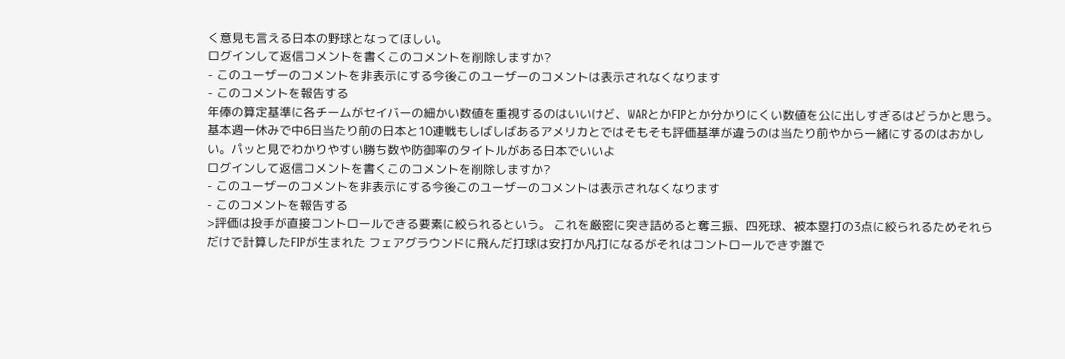く意見も言える日本の野球となってほしい。
ログインして返信コメントを書くこのコメントを削除しますか?
- このユーザーのコメントを非表示にする今後このユーザーのコメントは表示されなくなります
- このコメントを報告する
年俸の算定基準に各チームがセイバーの細かい数値を重視するのはいいけど、WARとかFIPとか分かりにくい数値を公に出しすぎるはどうかと思う。基本週一休みで中6日当たり前の日本と10連戦もしばしばあるアメリカとではそもそも評価基準が違うのは当たり前やから一緒にするのはおかしい。パッと見でわかりやすい勝ち数や防御率のタイトルがある日本でいいよ
ログインして返信コメントを書くこのコメントを削除しますか?
- このユーザーのコメントを非表示にする今後このユーザーのコメントは表示されなくなります
- このコメントを報告する
>評価は投手が直接コントロールできる要素に絞られるという。 これを厳密に突き詰めると奪三振、四死球、被本塁打の3点に絞られるためそれらだけで計算したFIPが生まれた フェアグラウンドに飛んだ打球は安打か凡打になるがそれはコントロールできず誰で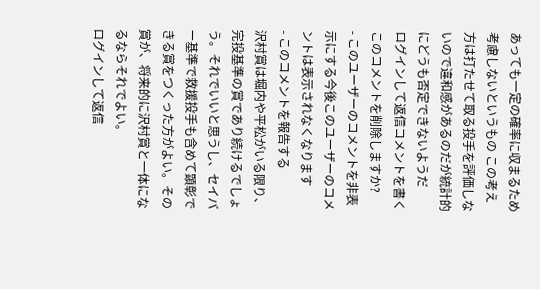あっても一定の確率に収まるため考慮しないというもの この考え方は打たせて取る投手を評価しないので違和感があるのだが統計的にどうも否定できないようだ
ログインして返信コメントを書くこのコメントを削除しますか?
- このユーザーのコメントを非表示にする今後このユーザーのコメントは表示されなくなります
- このコメントを報告する
沢村賞は堀内や平松がいる限り、完投基準の賞であり続けるでしょう。それでいいと思うし、セイバー基準で救援投手も含めて顕彰できる賞をつくった方がよい。その賞が、将来的に沢村賞と一体になるならそれでよい。
ログインして返信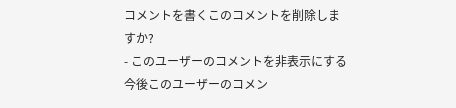コメントを書くこのコメントを削除しますか?
- このユーザーのコメントを非表示にする今後このユーザーのコメン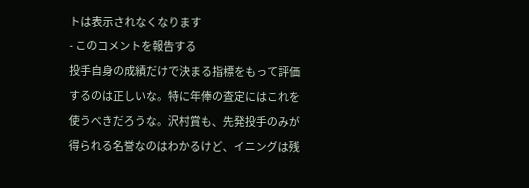トは表示されなくなります
- このコメントを報告する
投手自身の成績だけで決まる指標をもって評価するのは正しいな。特に年俸の査定にはこれを使うべきだろうな。沢村賞も、先発投手のみが得られる名誉なのはわかるけど、イニングは残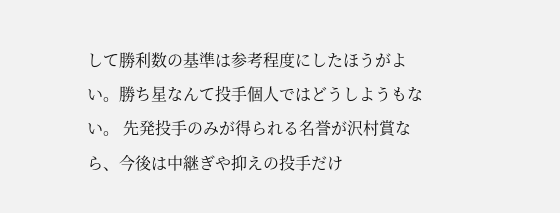して勝利数の基準は参考程度にしたほうがよい。勝ち星なんて投手個人ではどうしようもない。 先発投手のみが得られる名誉が沢村賞なら、今後は中継ぎや抑えの投手だけ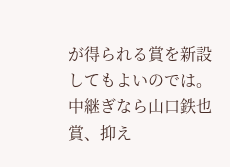が得られる賞を新設してもよいのでは。中継ぎなら山口鉄也賞、抑え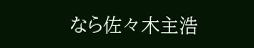なら佐々木主浩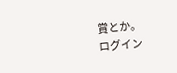賞とか。
ログイン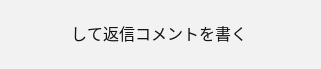して返信コメントを書く